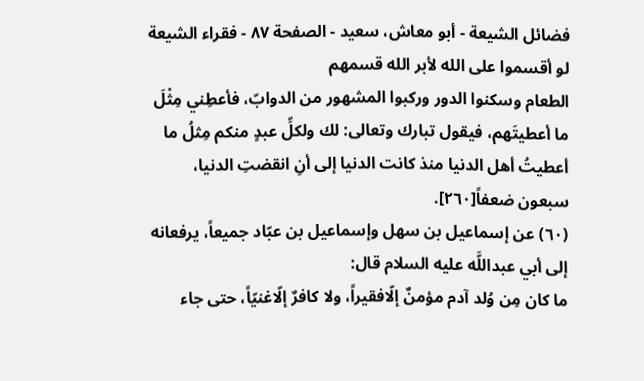فضائل الشيعة - أبو معاش، سعيد - الصفحة ٨٧ - فقراء الشيعة لو أقسموا على الله لأبر الله قسمهم
الطعام وسكنوا الدور وركبوا المشهور من الدوابّ، فأعطِني مِثْلَ ما أعطيتَهم، فيقول تبارك وتعالى: لك ولكلِّ عبدٍ منكم مِثلُ ما أعطيتُ أهل الدنيا منذ كانت الدنيا إلى أنِ انقضتِ الدنيا، سبعون ضعفاً[٢٦٠].
(٦٠) عن إسماعيل بن سهل وإسماعيل بن عبّاد جميعاً، يرفعانه إلى أبي عبداللَّه عليه السلام قال:
ما كان مِن وُلد آدم مؤمنٌ إلّافقيراً، ولا كافرٌ إلّاغنيّاً، حتى جاء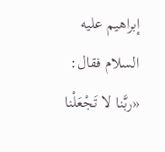إبراهيم عليه السلام فقال: «ربَّنا لا تَجْعَلْنا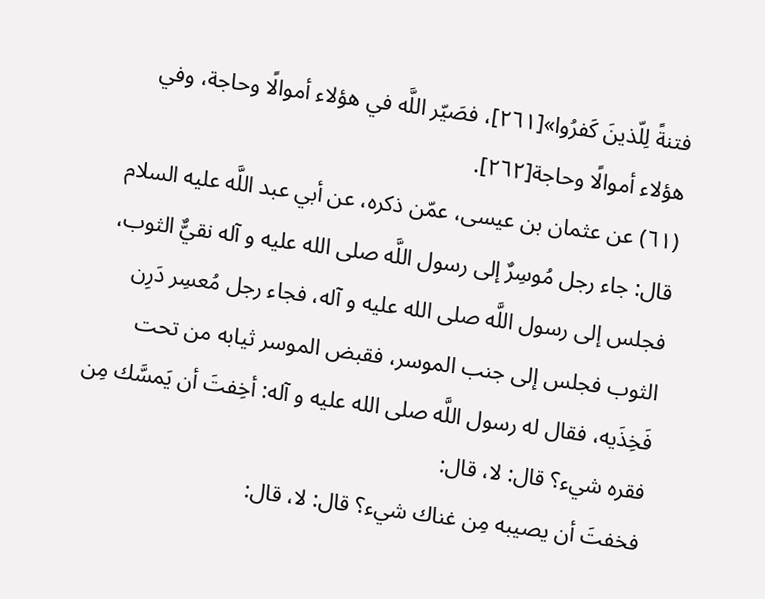فتنةً لِلّذينَ كَفرُوا»[٢٦١]، فصَيّر اللَّه في هؤلاء أموالًا وحاجة، وفي هؤلاء أموالًا وحاجة[٢٦٢].
(٦١) عن عثمان بن عيسى، عمّن ذكره، عن أبي عبد اللَّه عليه السلام قال: جاء رجل مُوسِرٌ إلى رسول اللَّه صلى الله عليه و آله نقيٌّ الثوب، فجلس إلى رسول اللَّه صلى الله عليه و آله، فجاء رجل مُعسِر دَرِن الثوب فجلس إلى جنب الموسر، فقبض الموسر ثيابه من تحت فَخِذَيه، فقال له رسول اللَّه صلى الله عليه و آله: أخِفتَ أن يَمسَّك مِن فقره شيء؟ قال: لا، قال:
فخفتَ أن يصيبه مِن غناك شيء؟ قال: لا، قال: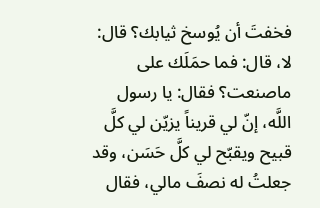فخفتَ أن يُوسخ ثيابك؟ قال:
لا، قال: فما حمَلَك على ماصنعت؟ فقال: يا رسول اللَّه، إنّ لي قريناً يزيّن لي كلَّ قبيح ويقبّح لي كلَّ حَسَن، وقد جعلتُ له نصفَ مالي، فقال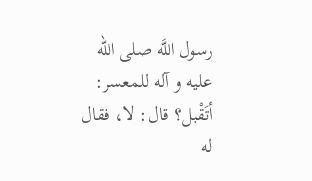رسول اللَّه صلى الله عليه و آله للمعسر: أتَقْبل؟ قال: لا، فقال له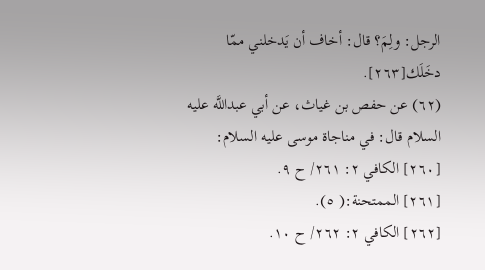الرجل: ولِمَ؟ قال: أخاف أن يَدخلني ممّا دخَلَك[٢٦٣].
(٦٢) عن حفص بن غياث، عن أبي عبداللَّه عليه السلام قال: في مناجاة موسى عليه السلام:
[٢٦٠] الكافي ٢: ٢٦١/ ح ٩.
[٢٦١] الممتحنة:( ٥).
[٢٦٢] الكافي ٢: ٢٦٢/ ح ١٠.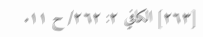[٢٦٣] الكافي ٢: ٢٦٢/ ح ١١.